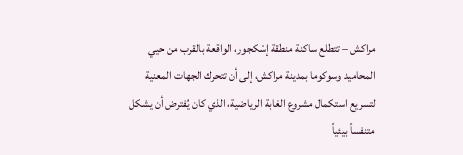مراكش – تتطلع ساكنة منطقة إسْكجور، الواقعة بالقرب من حيي المحاميد وسوكوما بمدينة مراكش، إلى أن تتحرك الجهات المعنية لتسريع استكمال مشروع الغابة الرياضية، الذي كان يُفترض أن يشكل متنفساً بيئياً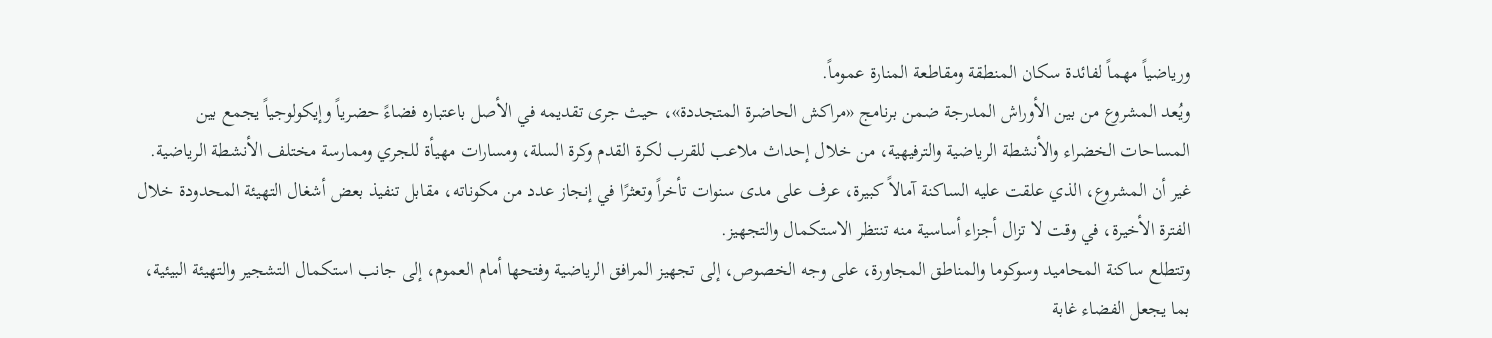ورياضياً مهماً لفائدة سكان المنطقة ومقاطعة المنارة عموماً.
ويُعد المشروع من بين الأوراش المدرجة ضمن برنامج «مراكش الحاضرة المتجددة»، حيث جرى تقديمه في الأصل باعتباره فضاءً حضرياً وإيكولوجياً يجمع بين المساحات الخضراء والأنشطة الرياضية والترفيهية، من خلال إحداث ملاعب للقرب لكرة القدم وكرة السلة، ومسارات مهيأة للجري وممارسة مختلف الأنشطة الرياضية.
غير أن المشروع، الذي علقت عليه الساكنة آمالاً كبيرة، عرف على مدى سنوات تأخراً وتعثرًا في إنجاز عدد من مكوناته، مقابل تنفيذ بعض أشغال التهيئة المحدودة خلال الفترة الأخيرة، في وقت لا تزال أجزاء أساسية منه تنتظر الاستكمال والتجهيز.
وتتطلع ساكنة المحاميد وسوكوما والمناطق المجاورة، على وجه الخصوص، إلى تجهيز المرافق الرياضية وفتحها أمام العموم، إلى جانب استكمال التشجير والتهيئة البيئية، بما يجعل الفضاء غابة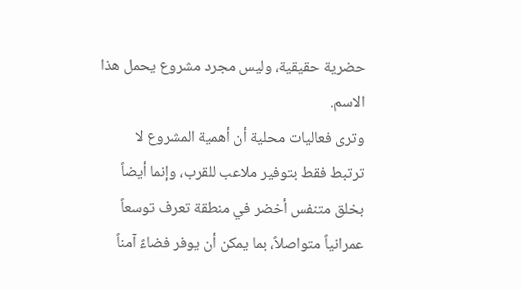حضرية حقيقية، وليس مجرد مشروع يحمل هذا الاسم.
وترى فعاليات محلية أن أهمية المشروع لا ترتبط فقط بتوفير ملاعب للقرب، وإنما أيضاً بخلق متنفس أخضر في منطقة تعرف توسعاً عمرانياً متواصلاً، بما يمكن أن يوفر فضاءً آمناً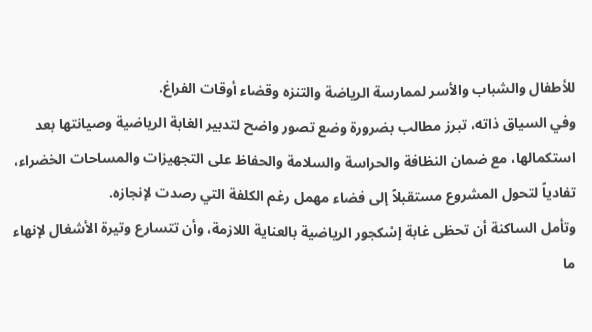للأطفال والشباب والأسر لممارسة الرياضة والتنزه وقضاء أوقات الفراغ.
وفي السياق ذاته، تبرز مطالب بضرورة وضع تصور واضح لتدبير الغابة الرياضية وصيانتها بعد استكمالها، مع ضمان النظافة والحراسة والسلامة والحفاظ على التجهيزات والمساحات الخضراء، تفادياً لتحول المشروع مستقبلاً إلى فضاء مهمل رغم الكلفة التي رصدت لإنجازه.
وتأمل الساكنة أن تحظى غابة إسْكجور الرياضية بالعناية اللازمة، وأن تتسارع وتيرة الأشغال لإنهاء ما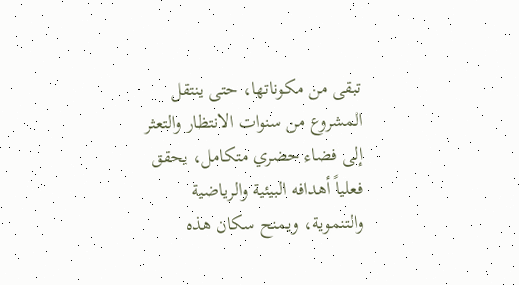تبقى من مكوناتها، حتى ينتقل المشروع من سنوات الانتظار والتعثر إلى فضاء حضري متكامل، يحقق فعلياً أهدافه البيئية والرياضية والتنموية، ويمنح سكان هذه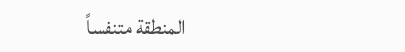المنطقة متنفساً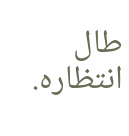طال انتظاره.